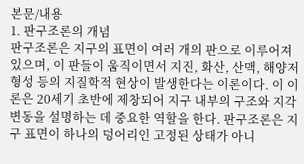본문/내용
1. 판구조론의 개념
판구조론은 지구의 표면이 여러 개의 판으로 이루어져 있으며, 이 판들이 움직이면서 지진, 화산, 산맥, 해양저 형성 등의 지질학적 현상이 발생한다는 이론이다. 이 이론은 20세기 초반에 제창되어 지구 내부의 구조와 지각 변동을 설명하는 데 중요한 역할을 한다. 판구조론은 지구 표면이 하나의 덩어리인 고정된 상태가 아니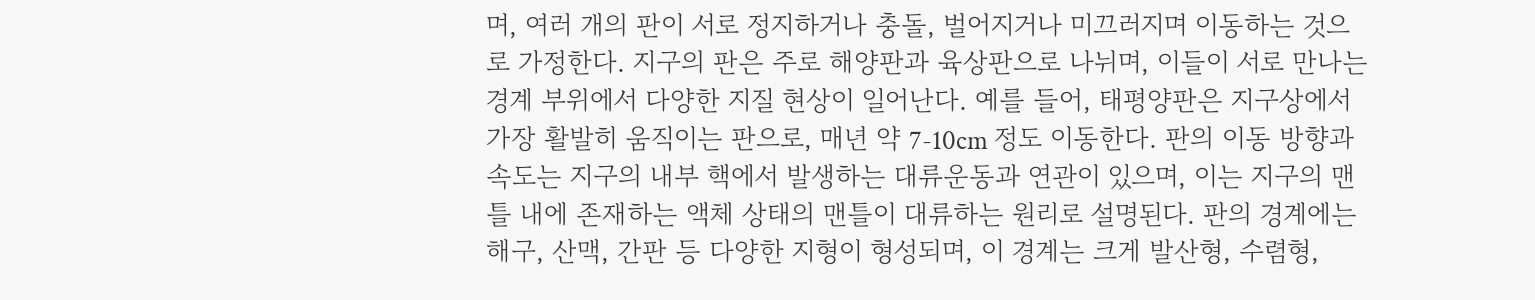며, 여러 개의 판이 서로 정지하거나 충돌, 벌어지거나 미끄러지며 이동하는 것으로 가정한다. 지구의 판은 주로 해양판과 육상판으로 나뉘며, 이들이 서로 만나는 경계 부위에서 다양한 지질 현상이 일어난다. 예를 들어, 태평양판은 지구상에서 가장 활발히 움직이는 판으로, 매년 약 7-10cm 정도 이동한다. 판의 이동 방향과 속도는 지구의 내부 핵에서 발생하는 대류운동과 연관이 있으며, 이는 지구의 맨틀 내에 존재하는 액체 상태의 맨틀이 대류하는 원리로 설명된다. 판의 경계에는 해구, 산맥, 간판 등 다양한 지형이 형성되며, 이 경계는 크게 발산형, 수렴형,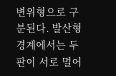변위형으로 구분된다. 발산형 경계에서는 두 판이 서로 멀어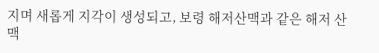지며 새롭게 지각이 생성되고, 보령 해저산맥과 같은 해저 산맥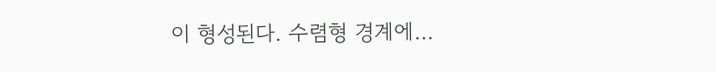이 형성된다. 수렴형 경계에…